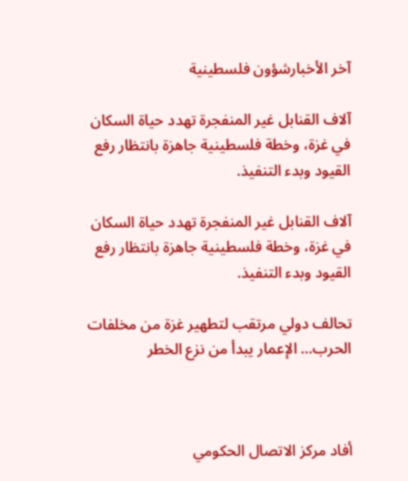آخر الأخبارشؤون فلسطينية

آلاف القنابل غير المنفجرة تهدد حياة السكان في غزة، وخطة فلسطينية جاهزة بانتظار رفع القيود وبدء التنفيذ.

آلاف القنابل غير المنفجرة تهدد حياة السكان في غزة، وخطة فلسطينية جاهزة بانتظار رفع القيود وبدء التنفيذ.

تحالف دولي مرتقب لتطهير غزة من مخلفات الحرب… الإعمار يبدأ من نزع الخطر



أفاد مركز الاتصال الحكومي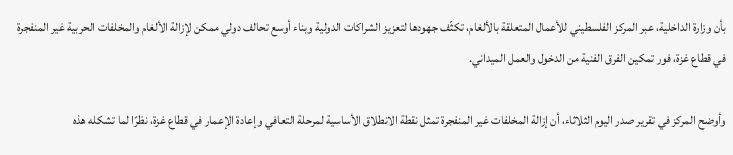بأن وزارة الداخلية، عبر المركز الفلسطيني للأعمال المتعلقة بالألغام، تكثّف جهودها لتعزيز الشراكات الدولية وبناء أوسع تحالف دولي ممكن لإزالة الألغام والمخلفات الحربية غير المنفجرة في قطاع غزة، فور تمكين الفرق الفنية من الدخول والعمل الميداني.

وأوضح المركز في تقرير صدر اليوم الثلاثاء، أن إزالة المخلفات غير المنفجرة تمثل نقطة الانطلاق الأساسية لمرحلة التعافي وإعادة الإعمار في قطاع غزة، نظرًا لما تشكله هذه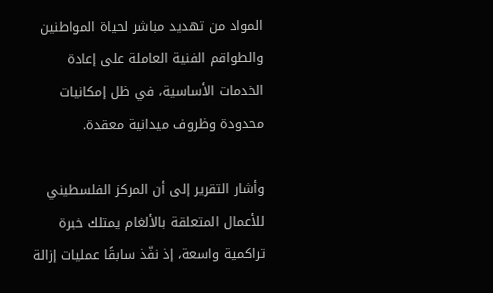المواد من تهديد مباشر لحياة المواطنين والطواقم الفنية العاملة على إعادة الخدمات الأساسية، في ظل إمكانيات محدودة وظروف ميدانية معقدة.

وأشار التقرير إلى أن المركز الفلسطيني للأعمال المتعلقة بالألغام يمتلك خبرة تراكمية واسعة، إذ نفّذ سابقًا عمليات إزالة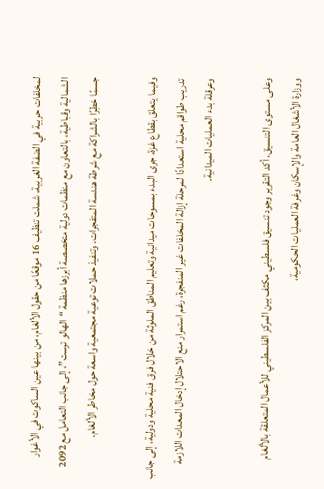لمخلفات حربية في الضفة الغربية، شملت تنظيف 16 موقعًا من حقول الألغام، من بينها عين الساكوت في الأغوار الشمالية وقباطية، بالتعاون مع منظمات دولية متخصصة أبرزها منظمة “الهالو ترست”، إلى جانب التعامل مع 2092 جسمًا خطِرًا بالشراكة مع شرطة هندسة المتفجرات، وتنفيذ حملات توعية مجتمعية واسعة حول مخاطر الألغام.

وفيما يتعلق بقطاع غزة، جرى البدء بمسوحات ميدانية وتعليم المناطق الملوثة من خلال فرق فنية محلية ودولية، إلى جانب تدريب طواقم محلية استعدادًا لمرحلة إزالة المخلفات غير المنفجرة، رغم استمرار منع الاحتلال إدخال المعدات اللازمة وعرقلة بدء العمليات الميدانية.

وعلى مستوى التنسيق، أكد التقرير وجود تنسيق فلسطيني مكثف بين المركز الفلسطيني للأعمال المتعلقة بالألغام ووزارة الأشغال العامة والإسكان وغرفة العمليات الحكومية،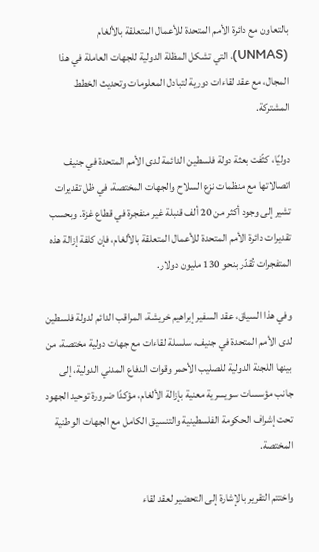بالتعاون مع دائرة الأمم المتحدة للأعمال المتعلقة بالألغام (UNMAS)، التي تشكل المظلة الدولية للجهات العاملة في هذا المجال، مع عقد لقاءات دورية لتبادل المعلومات وتحديث الخطط المشتركة.

دوليًا، كثّفت بعثة دولة فلسطين الدائمة لدى الأمم المتحدة في جنيف اتصالاتها مع منظمات نزع السلاح والجهات المختصة، في ظل تقديرات تشير إلى وجود أكثر من 20 ألف قنبلة غير منفجرة في قطاع غزة. وبحسب تقديرات دائرة الأمم المتحدة للأعمال المتعلقة بالألغام، فإن كلفة إزالة هذه المتفجرات تُقدّر بنحو 130 مليون دولار.

وفي هذا السياق، عقد السفير إبراهيم خريشة، المراقب الدائم لدولة فلسطين لدى الأمم المتحدة في جنيف، سلسلة لقاءات مع جهات دولية مختصة، من بينها اللجنة الدولية للصليب الأحمر وقوات الدفاع المدني الدولية، إلى جانب مؤسسات سويسرية معنية بإزالة الألغام، مؤكدًا ضرورة توحيد الجهود تحت إشراف الحكومة الفلسطينية والتنسيق الكامل مع الجهات الوطنية المختصة.

واختتم التقرير بالإشارة إلى التحضير لعقد لقاء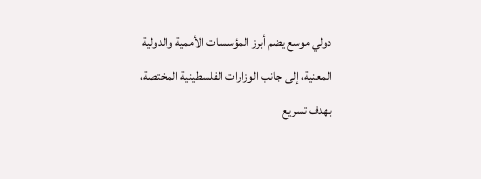دولي موسع يضم أبرز المؤسسات الأممية والدولية المعنية، إلى جانب الوزارات الفلسطينية المختصة، بهدف تسريع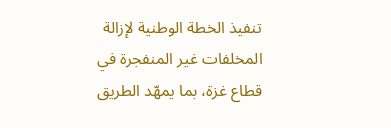تنفيذ الخطة الوطنية لإزالة المخلفات غير المنفجرة في قطاع غزة، بما يمهّد الطريق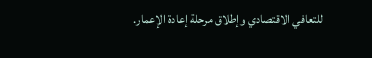للتعافي الاقتصادي وإطلاق مرحلة إعادة الإعمار.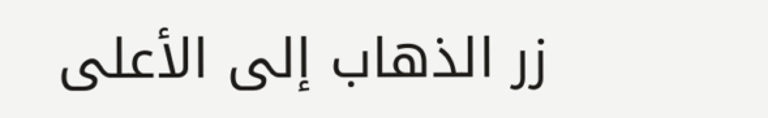زر الذهاب إلى الأعلى